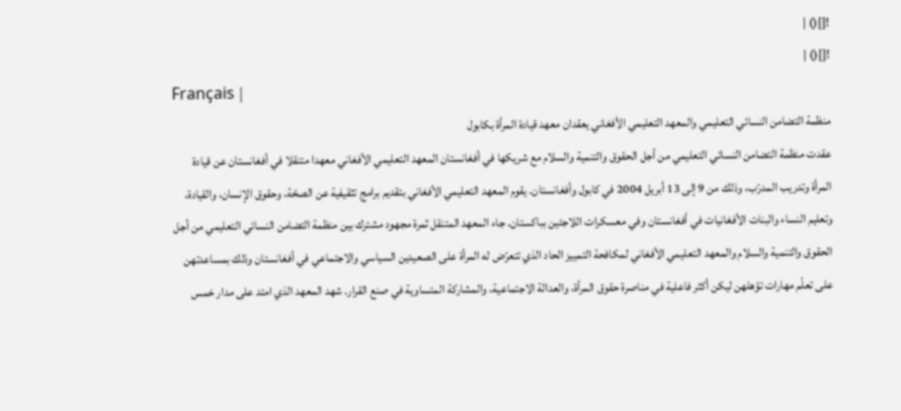![]() |
![]() |
Français |
منظمة التضامن النسائي التعليمي والمعهد التعليمي الأفغاني يعقدان معهد قيادة المرأة بكابول
عقدت منظمة التضامن النسائي التعليمي من أجل الحقوق والتنمية والسلام مع شريكها في أفغانستان المعهد التعليمي الأفغاني معهدا متنقلا في أفغانستان عن قيادة المرأة وتدريب المدرّب، وذلك من 9 إلى 13 أبريل 2004 في كابول وأفغانستان. يقوم المعهد التعليمي الأفغاني بتقديم برامج تثقيفية عن الصحّة، وحقوق الإنسان، والقيادة، وتعليم النساء والبنات الأفغانيات في أفغانستان وفي معسكرات اللاجئين بباكستان. جاء المعهد المتنقل ثمرة مجهود مشترك بين منظمة التضامن النسائي التعليمي من أجل الحقوق والتنمية والسلام والمعهد التعليمي الأفغاني لمكافحة التمييز الحاد الذي تتعرّض له المرأة على الصعيدين السياسي والاجتماعي في أفغانستان وذلك بمساعدتهن على تعلّم مهارات تؤهلهن ليكن أكثر فاعلية في مناصرة حقوق المرأة، والعدالة الاجتماعية، والمشاركة المتساوية في صنع القرار. شهد المعهد الذي امتد على مدار خمس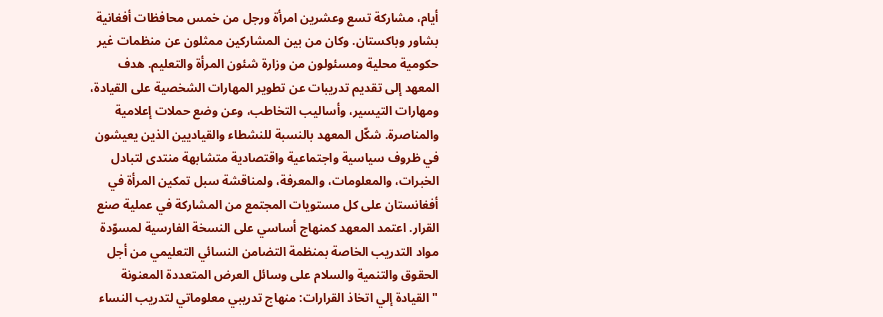أيام، مشاركة تسع وعشرين امرأة ورجل من خمس محافظات أفغانية بشاور وباكستان. وكان من بين المشاركين ممثلون عن منظمات غير حكومية محلية ومسئولون من وزارة شئون المرأة والتعليم. هدف المعهد إلى تقديم تدريبات عن تطوير المهارات الشخصية على القيادة، ومهارات التيسير، وأساليب التخاطب، وعن وضع حملات إعلامية والمناصرة. شكّل المعهد بالنسبة للنشطاء والقياديين الذين يعيشون في ظروف سياسية واجتماعية واقتصادية متشابهة منتدى لتبادل الخبرات، والمعلومات، والمعرفة، ولمناقشة سبل تمكين المرأة في أفغانستان على كل مستويات المجتمع من المشاركة في عملية صنع القرار. اعتمد المعهد كمنهاج أساسي على النسخة الفارسية لمسوّدة مواد التدريب الخاصة بمنظمة التضامن النسائي التعليمي من أجل الحقوق والتنمية والسلام على وسائل العرض المتعددة المعنونة "القيادة إلي اتخاذ القرارات: منهاج تدريبي معلوماتي لتدريب النساء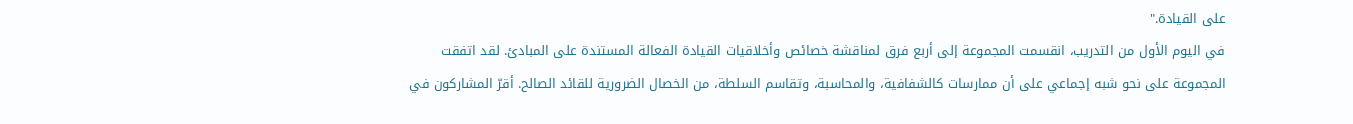على القيادة."
في اليوم الأول من التدريب، انقسمت المجموعة إلى أربع فرق لمناقشة خصائص وأخلاقيات القيادة الفعالة المستندة على المبادئ. لقد اتفقت المجموعة على نحو شبه إجماعي على أن ممارسات كالشفافية، والمحاسبة، وتقاسم السلطة، من الخصال الضرورية للقائد الصالح. أقرّ المشاركون في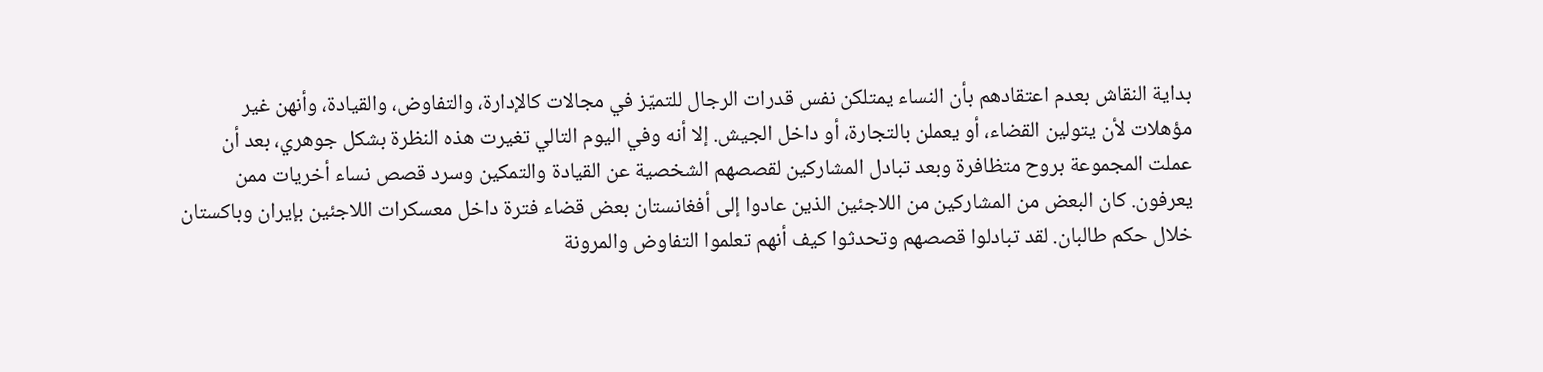بداية النقاش بعدم اعتقادهم بأن النساء يمتلكن نفس قدرات الرجال للتميّز في مجالات كالإدارة، والتفاوض، والقيادة، وأنهن غير مؤهلات لأن يتولين القضاء، أو يعملن بالتجارة، أو داخل الجيش. إلا أنه وفي اليوم التالي تغيرت هذه النظرة بشكل جوهري، بعد أن عملت المجموعة بروح متظافرة وبعد تبادل المشاركين لقصصهم الشخصية عن القيادة والتمكين وسرد قصص نساء أخريات ممن يعرفون. كان البعض من المشاركين من اللاجئين الذين عادوا إلى أفغانستان بعض قضاء فترة داخل معسكرات اللاجئين بإيران وباكستان خلال حكم طالبان. لقد تبادلوا قصصهم وتحدثوا كيف أنهم تعلموا التفاوض والمرونة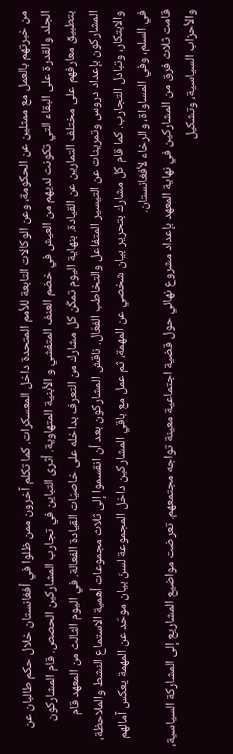من خبرتهم بالعمل مع ممثلين عن الحكومة، وعن الوكالات التابعة للأمم المتحدة داخل المعسكرات. كما تكلم آخرون ممن ظلوا في أفغانستان خلال حكم طالبان عن الجلد والقدرة على البقاء التي تكونت لديهم من العيش في خضم العنف المتفشي و الأبنية المتهاوية. أثرى التباين في تجارب المشاركين الحصص. قام المشاركون بتطبيق معارفهم على مختلف التمارين عن القيادة. بنهاية اليوم تمكّن كل مشارك من التعرف بداخله على خاصيّات القيادة الفعالة. في اليوم الثالث من المعهد قام المشاركون بإعداد دروس وتمرينات عن التيسير المتفاعل والتخاطب الفعّال. ناقش المشاركون بعد أن انقسموا إلى ثلاث مجموعات أهمية الاستماع النشط والملاحظة، والابتكار، وتبادل التجارب. كما قام كل مشارك بتحرير بيان شخصي عن المهمة، ثم عمل مع باقي المشاركين داخل المجموعة لسنّ بيان موحّد عن المهمة يعكس آمالهم في السلم، وفي المساواة، والرخاء لأفغانستان.
قامت ثلاث فرق من المشاركين في نهاية المعهد بإعداد مشروع نهائي حول قضية اجتماعية معينة تواجه مجتمعهم. تعرضت مواضيع المشاريع إلى المشاركة السياسية، والأحزاب السياسية، وتشكيل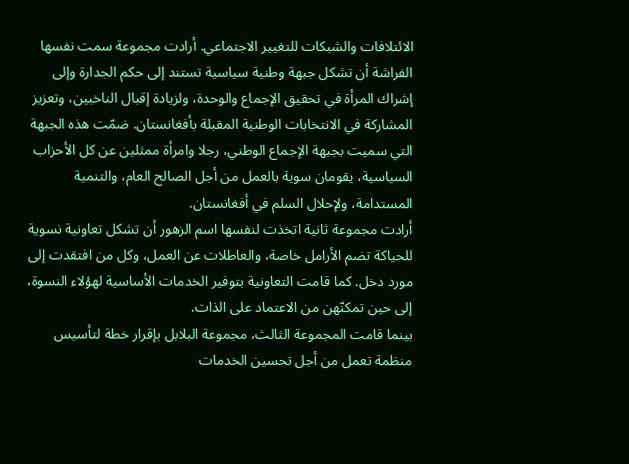الائتلافات والشبكات للتغيير الاجتماعي. أرادت مجموعة سمت نفسها الفراشة أن تشكل جبهة وطنية سياسية تستند إلى حكم الجدارة وإلى إشراك المرأة في تحقيق الإجماع والوحدة، ولزيادة إقبال الناخبين، وتعزيز المشاركة في الانتخابات الوطنية المقبلة بأفغانستان. ضمّت هذه الجبهة التي سميت بجبهة الإجماع الوطني، رجلا وامرأة ممثلين عن كل الأحزاب السياسية، يقومان سوية بالعمل من أجل الصالح العام، والتنمية المستدامة، ولإحلال السلم في أفغانستان.
أرادت مجموعة ثانية اتخذت لنفسها اسم الزهور أن تشكل تعاونية نسوية للحياكة تضم الأرامل خاصة، والعاطلات عن العمل، وكل من افتقدت إلى مورد دخل. كما قامت التعاونية بتوفير الخدمات الأساسية لهؤلاء النسوة، إلى حين تمكنّهن من الاعتماد على الذات.
بينما قامت المجموعة الثالث، مجموعة البلابل بإقرار خطة لتأسيس منظمة تعمل من أجل تحسين الخدمات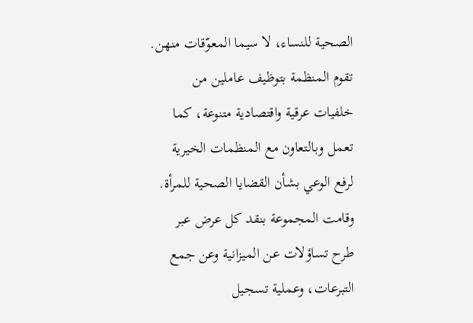الصحية للنساء، لا سيما المعوّقات منهن. تقوم المنظمة بتوظيف عاملين من خلفيات عرقية واقتصادية متنوعة، كما تعمل وبالتعاون مع المنظمات الخيرية لرفع الوعي بشأن القضايا الصحية للمرأة. وقامت المجموعة بنقد كل عرض عبر طرح تساؤلات عن الميزانية وعن جمع التبرعات، وعملية تسجيل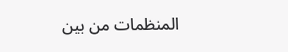المنظمات من بين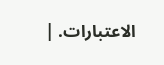الاعتبارات. |